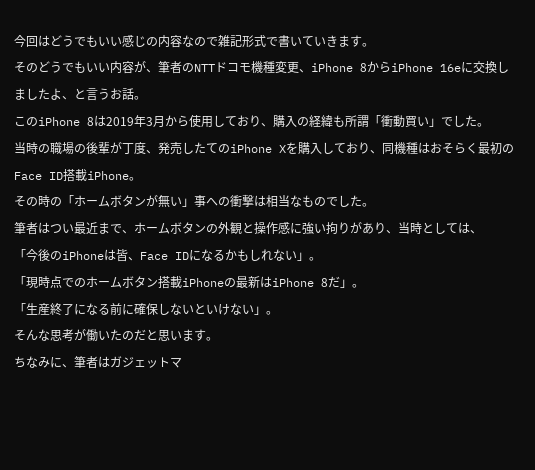今回はどうでもいい感じの内容なので雑記形式で書いていきます。
そのどうでもいい内容が、筆者のNTTドコモ機種変更、iPhone 8からiPhone 16eに交換しましたよ、と言うお話。
このiPhone 8は2019年3月から使用しており、購入の経緯も所謂「衝動買い」でした。
当時の職場の後輩が丁度、発売したてのiPhone Xを購入しており、同機種はおそらく最初のFace ID搭載iPhone。
その時の「ホームボタンが無い」事への衝撃は相当なものでした。
筆者はつい最近まで、ホームボタンの外観と操作感に強い拘りがあり、当時としては、
「今後のiPhoneは皆、Face IDになるかもしれない」。
「現時点でのホームボタン搭載iPhoneの最新はiPhone 8だ」。
「生産終了になる前に確保しないといけない」。
そんな思考が働いたのだと思います。
ちなみに、筆者はガジェットマ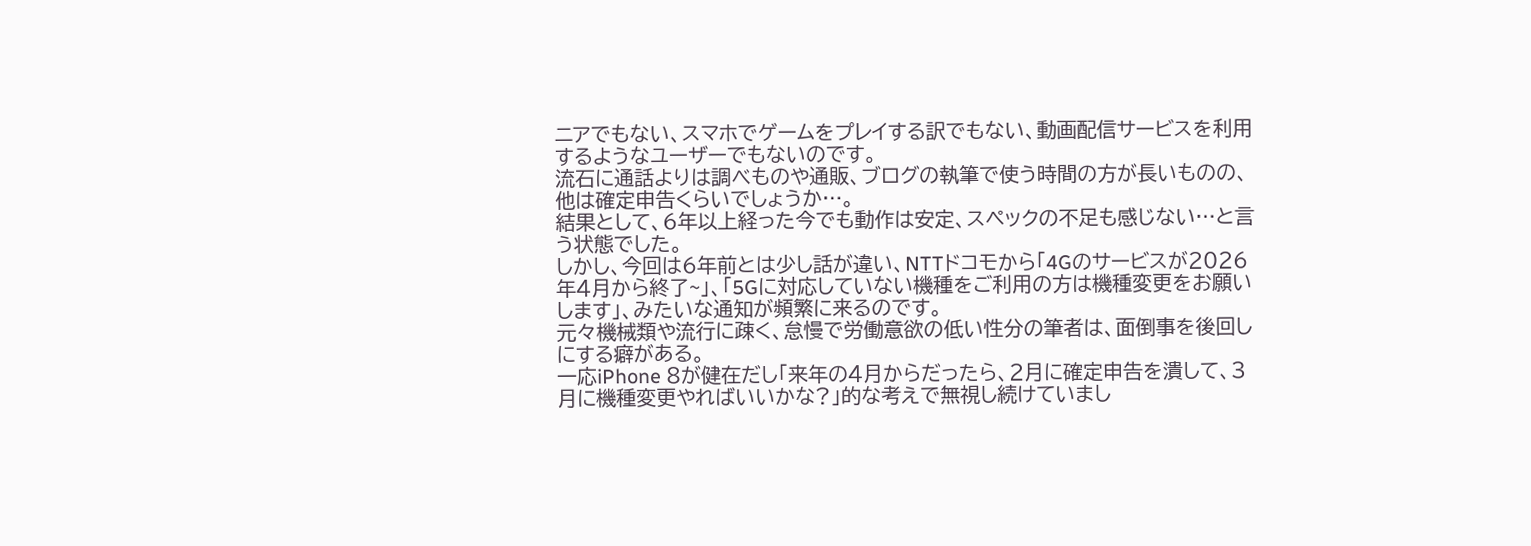ニアでもない、スマホでゲームをプレイする訳でもない、動画配信サービスを利用するようなユーザーでもないのです。
流石に通話よりは調べものや通販、ブログの執筆で使う時間の方が長いものの、他は確定申告くらいでしょうか…。
結果として、6年以上経った今でも動作は安定、スペックの不足も感じない…と言う状態でした。
しかし、今回は6年前とは少し話が違い、NTTドコモから「4Gのサービスが2026年4月から終了~」、「5Gに対応していない機種をご利用の方は機種変更をお願いします」、みたいな通知が頻繁に来るのです。
元々機械類や流行に疎く、怠慢で労働意欲の低い性分の筆者は、面倒事を後回しにする癖がある。
一応iPhone 8が健在だし「来年の4月からだったら、2月に確定申告を潰して、3月に機種変更やればいいかな?」的な考えで無視し続けていまし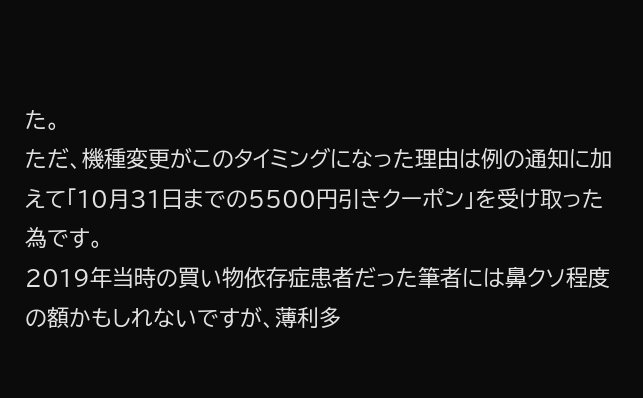た。
ただ、機種変更がこのタイミングになった理由は例の通知に加えて「10月31日までの5500円引きクーポン」を受け取った為です。
2019年当時の買い物依存症患者だった筆者には鼻クソ程度の額かもしれないですが、薄利多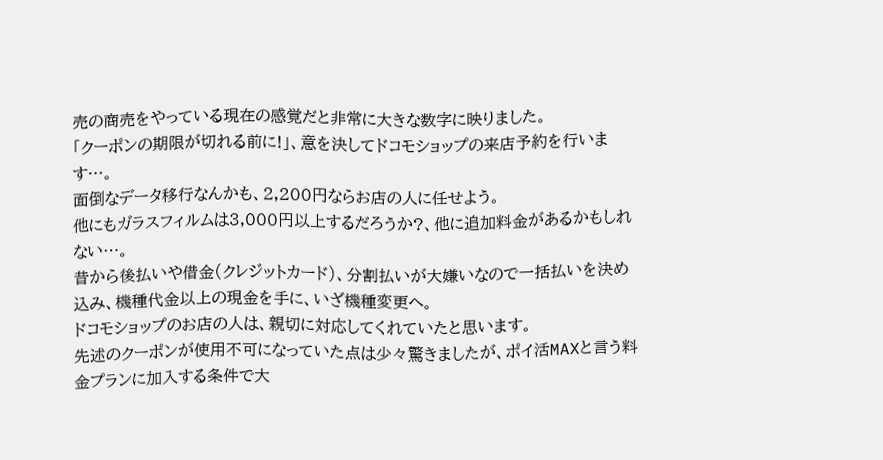売の商売をやっている現在の感覚だと非常に大きな数字に映りました。
「クーポンの期限が切れる前に!」、意を決してドコモショップの来店予約を行います…。
面倒なデータ移行なんかも、2,200円ならお店の人に任せよう。
他にもガラスフィルムは3,000円以上するだろうか?、他に追加料金があるかもしれない…。
昔から後払いや借金(クレジットカード)、分割払いが大嫌いなので一括払いを決め込み、機種代金以上の現金を手に、いざ機種変更へ。
ドコモショップのお店の人は、親切に対応してくれていたと思います。
先述のクーポンが使用不可になっていた点は少々驚きましたが、ポイ活MAXと言う料金プランに加入する条件で大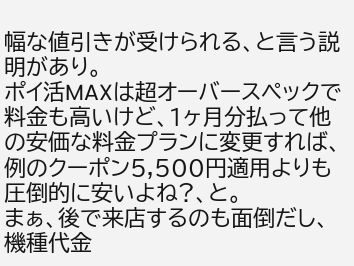幅な値引きが受けられる、と言う説明があり。
ポイ活MAXは超オーバースペックで料金も高いけど、1ヶ月分払って他の安価な料金プランに変更すれば、例のクーポン5,500円適用よりも圧倒的に安いよね?、と。
まぁ、後で来店するのも面倒だし、機種代金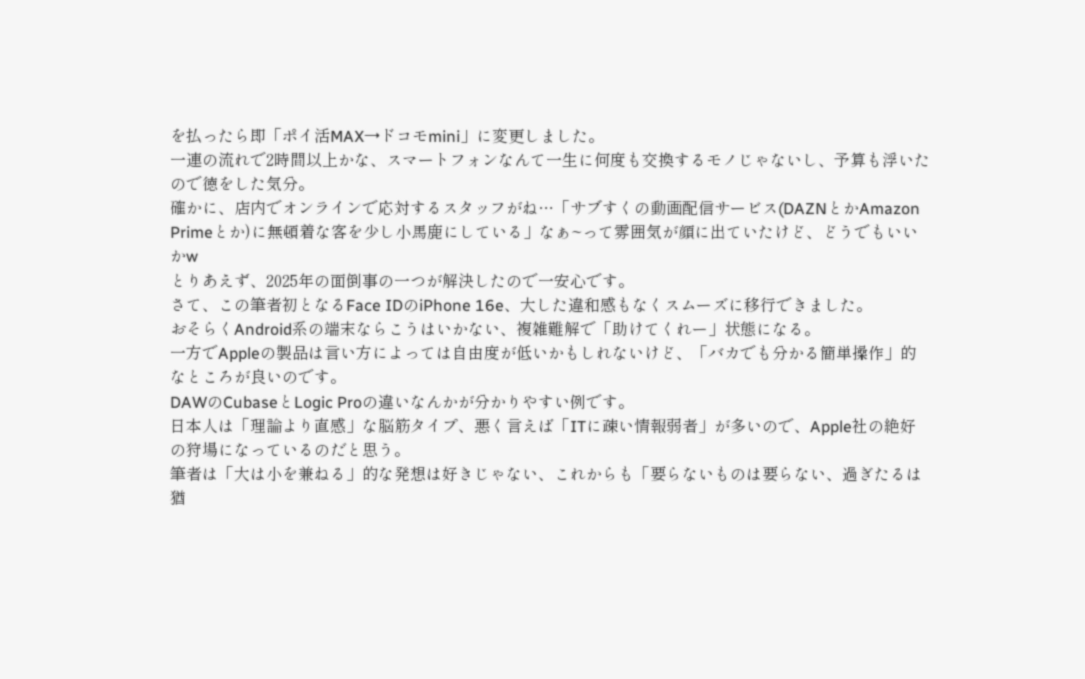を払ったら即「ポイ活MAX→ドコモmini」に変更しました。
一連の流れで2時間以上かな、スマートフォンなんて一生に何度も交換するモノじゃないし、予算も浮いたので徳をした気分。
確かに、店内でオンラインで応対するスタッフがね…「サブすくの動画配信サービス(DAZNとかAmazon Primeとか)に無頓着な客を少し小馬鹿にしている」なぁ~って雰囲気が顔に出ていたけど、どうでもいいかw
とりあえず、2025年の面倒事の一つが解決したので一安心です。
さて、この筆者初となるFace IDのiPhone 16e、大した違和感もなくスムーズに移行できました。
おそらくAndroid系の端末ならこうはいかない、複雑難解で「助けてくれー」状態になる。
一方でAppleの製品は言い方によっては自由度が低いかもしれないけど、「バカでも分かる簡単操作」的なところが良いのです。
DAWのCubaseとLogic Proの違いなんかが分かりやすい例です。
日本人は「理論より直感」な脳筋タイプ、悪く言えば「ITに疎い情報弱者」が多いので、Apple社の絶好の狩場になっているのだと思う。
筆者は「大は小を兼ねる」的な発想は好きじゃない、これからも「要らないものは要らない、過ぎたるは猶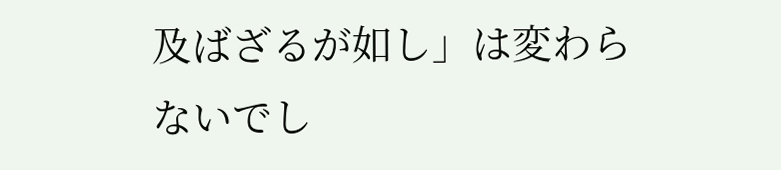及ばざるが如し」は変わらないでし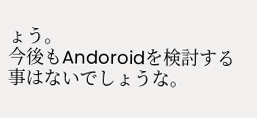ょう。
今後もAndoroidを検討する事はないでしょうな。